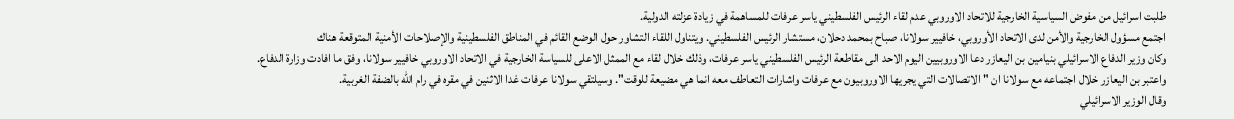طلبت اسرائيل من مفوض السياسية الخارجية للاتحاد الاوروبي عدم لقاء الرئيس الفلسطيني ياسر عرفات للمساهمة في زيادة عزلته الدولية.
اجتمع مسؤول الخارجية والأمن لدى الاتحاد الأوروبي، خافيير سولانا، صباح بمحمد دحلان، مستشار الرئيس الفلسطيني. ويتناول اللقاء التشاور حول الوضع القائم في المناطق الفلسطينية والإصلاحات الأمنية المتوقعة هناك
وكان وزير الدفاع الاسرائيلي بنيامين بن اليعازر دعا الاوروبيين اليوم الاحد الى مقاطعة الرئيس الفلسطيني ياسر عرفات، وذلك خلال لقاء مع الممثل الاعلى للسياسة الخارجية في الاتحاد الاوروبي خافيير سولانا، وفق ما افادت وزارة الدفاع.
واعتبر بن اليعازر خلال اجتماعه مع سولانا ان "الاتصالات التي يجريها الاوروبيون مع عرفات واشارات التعاطف معه انما هي مضيعة للوقت". وسيلتقي سولانا عرفات غدا الاثنين في مقره في رام الله بالضفة الغربية.
وقال الوزير الاسرائيلي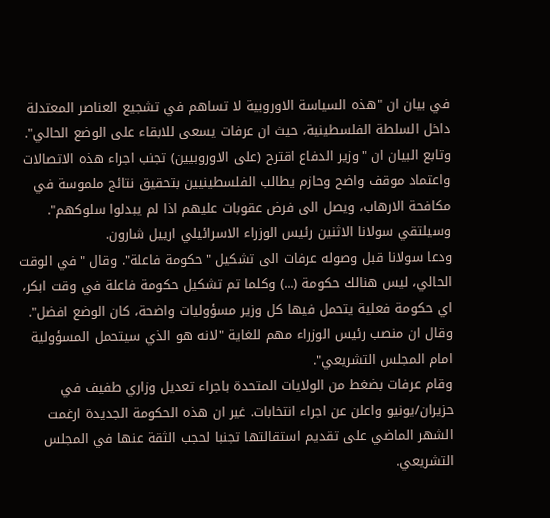في بيان ان "هذه السياسة الاوروبية لا تساهم في تشجيع العناصر المعتدلة داخل السلطة الفلسطينية، حيث ان عرفات يسعى للابقاء على الوضع الحالي".
وتابع البيان ان "وزير الدفاع اقترح (على الاوروبيين) تجنب اجراء هذه الاتصالات واعتماد موقف واضح وحازم يطالب الفلسطينيين بتحقيق نتائج ملموسة في مكافحة الارهاب، ويصل الى فرض عقوبات عليهم اذا لم يبدلوا سلوكهم".
وسيلتقي سولانا الاثنين رئيس الوزراء الاسرائيلي ارييل شارون.
ودعا سولانا قبل وصوله عرفات الى تشكيل "حكومة فاعلة". وقال "في الوقت الحالي، ليس هنالك حكومة (...) وكلما تم تشكيل حكومة فاعلة في وقت ابكر، اي حكومة فعلية يتحمل فيها كل وزير مسؤوليات واضحة، كان الوضع افضل".
وقال ان منصب رئيس الوزراء مهم للغاية "لانه هو الذي سيتحمل المسؤولية امام المجلس التشريعي".
وقام عرفات بضغط من الولايات المتحدة باجراء تعديل وزاري طفيف في حزيران/يونيو واعلن عن اجراء انتخابات. غير ان هذه الحكومة الجديدة ارغمت الشهر الماضي على تقديم استقالتها تجنبا لحجب الثقة عنها في المجلس التشريعي.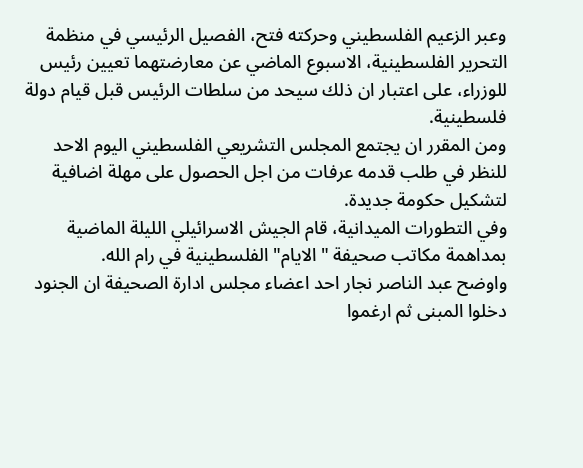وعبر الزعيم الفلسطيني وحركته فتح، الفصيل الرئيسي في منظمة التحرير الفلسطينية، الاسبوع الماضي عن معارضتهما تعيين رئيس للوزراء، على اعتبار ان ذلك سيحد من سلطات الرئيس قبل قيام دولة فلسطينية.
ومن المقرر ان يجتمع المجلس التشريعي الفلسطيني اليوم الاحد للنظر في طلب قدمه عرفات من اجل الحصول على مهلة اضافية لتشكيل حكومة جديدة.
وفي التطورات الميدانية، قام الجيش الاسرائيلي الليلة الماضية بمداهمة مكاتب صحيفة "الايام" الفلسطينية في رام الله.
واوضح عبد الناصر نجار احد اعضاء مجلس ادارة الصحيفة ان الجنود دخلوا المبنى ثم ارغموا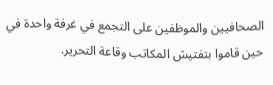الصحافيين والموظفين على التجمع في غرفة واحدة في حين قاموا بتفتيش المكاتب وقاعة التحرير.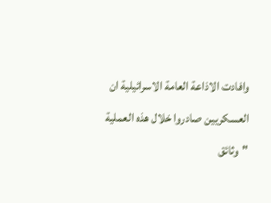وافادت الاذاعة العامة الاسرائيلية ان العسكريين صادروا خلال هذه العملية "وثائق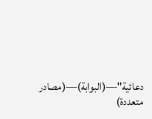دعائية"—(البوابة)—(مصادر متعددة)